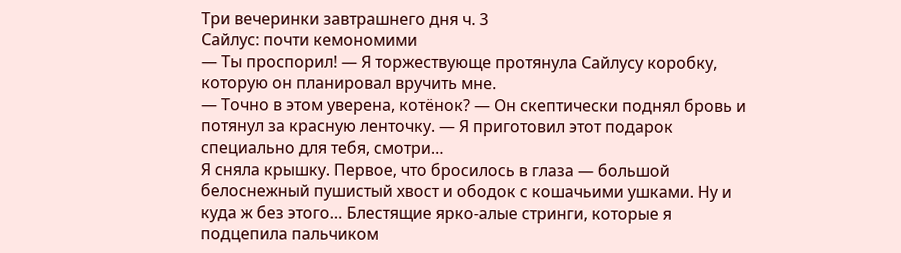Три вечеринки завтрашнего дня ч. 3
Сайлус: почти кемономими
— Ты проспорил! — Я торжествующе протянула Сайлусу коробку, которую он планировал вручить мне.
— Точно в этом уверена, котёнок? — Он скептически поднял бровь и потянул за красную ленточку. — Я приготовил этот подарок специально для тебя, смотри…
Я сняла крышку. Первое, что бросилось в глаза — большой белоснежный пушистый хвост и ободок с кошачьими ушками. Ну и куда ж без этого… Блестящие ярко-алые стринги, которые я подцепила пальчиком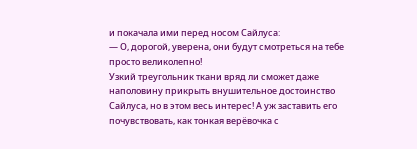и покачала ими перед носом Сайлуса:
— О, дорогой, уверена, они будут смотреться на тебе просто великолепно!
Узкий треугольник ткани вряд ли сможет даже наполовину прикрыть внушительное достоинство Сайлуса, но в этом весь интерес! А уж заставить его почувствовать, как тонкая верёвочка с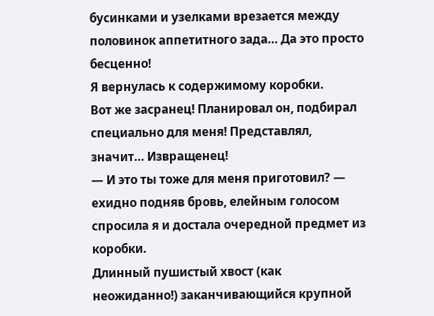бусинками и узелками врезается между половинок аппетитного зада… Да это просто бесценно!
Я вернулась к содержимому коробки.
Вот же засранец! Планировал он, подбирал специально для меня! Представлял, значит… Извращенец!
— И это ты тоже для меня приготовил? — ехидно подняв бровь, елейным голосом спросила я и достала очередной предмет из коробки.
Длинный пушистый хвост (как неожиданно!) заканчивающийся крупной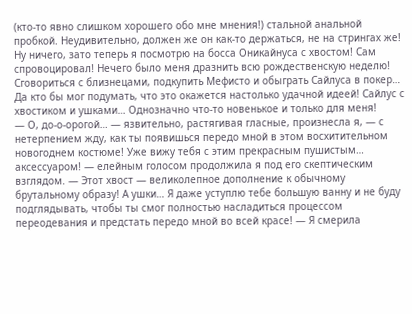(кто-то явно слишком хорошего обо мне мнения!) стальной анальной пробкой. Неудивительно, должен же он как-то держаться, не на стрингах же!
Ну ничего, зато теперь я посмотрю на босса Оникайнуса с хвостом! Сам спровоцировал! Нечего было меня дразнить всю рождественскую неделю!
Сговориться с близнецами, подкупить Мефисто и обыграть Сайлуса в покер… Да кто бы мог подумать, что это окажется настолько удачной идеей! Сайлус с хвостиком и ушками… Однозначно что-то новенькое и только для меня!
— О, до-о-орогой… — язвительно, растягивая гласные, произнесла я, — с нетерпением жду, как ты появишься передо мной в этом восхитительном новогоднем костюме! Уже вижу тебя с этим прекрасным пушистым… аксессуаром! — елейным голосом продолжила я под его скептическим взглядом. — Этот хвост — великолепное дополнение к обычному брутальному образу! А ушки… Я даже уступлю тебе большую ванну и не буду подглядывать, чтобы ты смог полностью насладиться процессом переодевания и предстать передо мной во всей красе! — Я смерила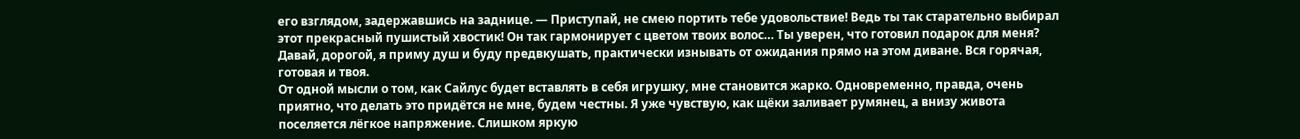его взглядом, задержавшись на заднице. — Приступай, не смею портить тебе удовольствие! Ведь ты так старательно выбирал этот прекрасный пушистый хвостик! Он так гармонирует с цветом твоих волос… Ты уверен, что готовил подарок для меня? Давай, дорогой, я приму душ и буду предвкушать, практически изнывать от ожидания прямо на этом диване. Вся горячая, готовая и твоя.
От одной мысли о том, как Сайлус будет вставлять в себя игрушку, мне становится жарко. Одновременно, правда, очень приятно, что делать это придётся не мне, будем честны. Я уже чувствую, как щёки заливает румянец, а внизу живота поселяется лёгкое напряжение. Слишком яркую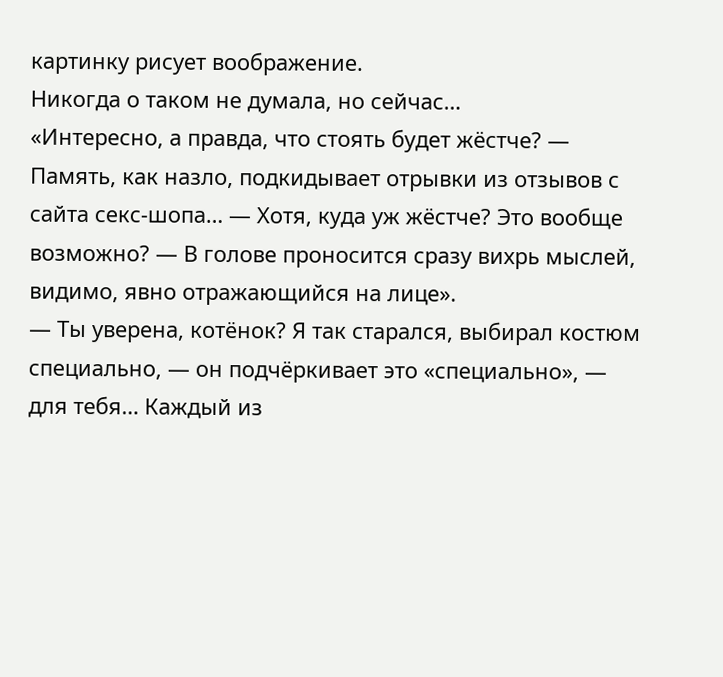картинку рисует воображение.
Никогда о таком не думала, но сейчас…
«Интересно, а правда, что стоять будет жёстче? — Память, как назло, подкидывает отрывки из отзывов с сайта секс-шопа… — Хотя, куда уж жёстче? Это вообще возможно? — В голове проносится сразу вихрь мыслей, видимо, явно отражающийся на лице».
— Ты уверена, котёнок? Я так старался, выбирал костюм специально, — он подчёркивает это «специально», — для тебя… Каждый из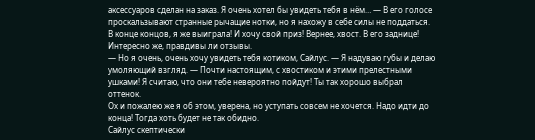аксессуаров сделан на заказ. Я очень хотел бы увидеть тебя в нём… — В его голосе проскальзывают странные рычащие нотки, но я нахожу в себе силы не поддаться. В конце концов, я же выиграла! И хочу свой приз! Вернее, хвост. В его заднице! Интересно же, правдивы ли отзывы.
— Но я очень, очень хочу увидеть тебя котиком, Сайлус. — Я надуваю губы и делаю умоляющий взгляд. — Почти настоящим, с хвостиком и этими прелестными ушками! Я считаю, что они тебе невероятно пойдут! Ты так хорошо выбрал оттенок.
Ох и пожалею же я об этом, уверена, но уступать совсем не хочется. Надо идти до конца! Тогда хоть будет не так обидно.
Сайлус скептически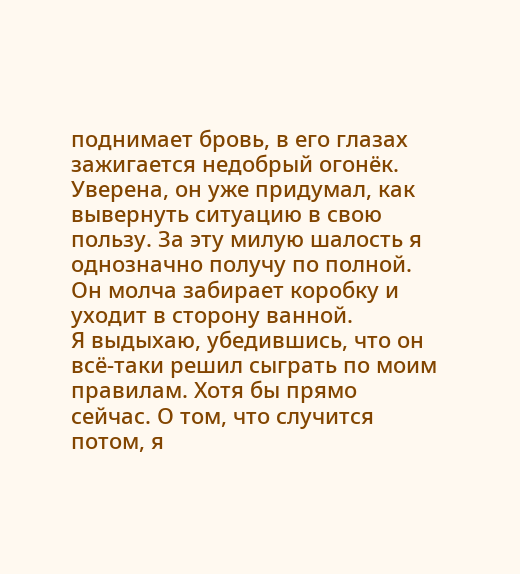поднимает бровь, в его глазах зажигается недобрый огонёк. Уверена, он уже придумал, как вывернуть ситуацию в свою пользу. За эту милую шалость я однозначно получу по полной.
Он молча забирает коробку и уходит в сторону ванной.
Я выдыхаю, убедившись, что он всё-таки решил сыграть по моим правилам. Хотя бы прямо сейчас. О том, что случится потом, я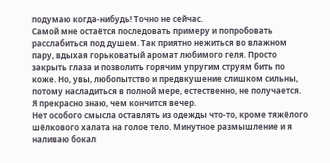подумаю когда-нибудь! Точно не сейчас.
Самой мне остаётся последовать примеру и попробовать расслабиться под душем. Так приятно нежиться во влажном пару, вдыхая горьковатый аромат любимого геля. Просто закрыть глаза и позволить горячим упругим струям бить по коже. Но, увы, любопытство и предвкушение слишком сильны, потому насладиться в полной мере, естественно, не получается.
Я прекрасно знаю, чем кончится вечер.
Нет особого смысла оставлять из одежды что-то, кроме тяжёлого шёлкового халата на голое тело. Минутное размышление и я наливаю бокал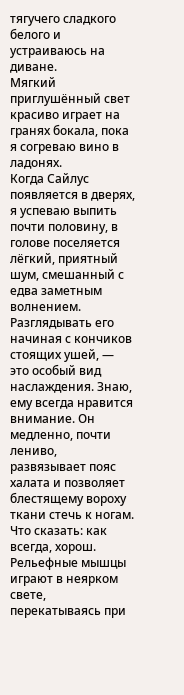тягучего сладкого белого и устраиваюсь на диване.
Мягкий приглушённый свет красиво играет на гранях бокала, пока я согреваю вино в ладонях.
Когда Сайлус появляется в дверях, я успеваю выпить почти половину, в голове поселяется лёгкий, приятный шум, смешанный с едва заметным волнением.
Разглядывать его начиная с кончиков стоящих ушей, — это особый вид наслаждения. Знаю, ему всегда нравится внимание. Он медленно, почти лениво, развязывает пояс халата и позволяет блестящему вороху ткани стечь к ногам. Что сказать: как всегда, хорош. Рельефные мышцы играют в неярком свете, перекатываясь при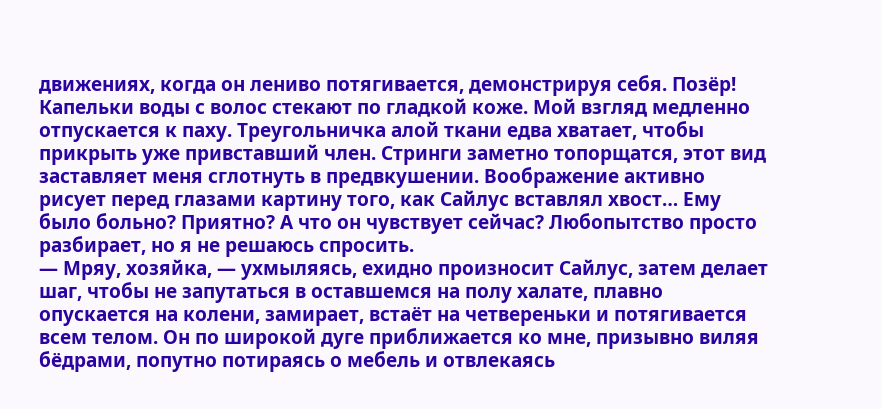движениях, когда он лениво потягивается, демонстрируя себя. Позёр! Капельки воды с волос стекают по гладкой коже. Мой взгляд медленно отпускается к паху. Треугольничка алой ткани едва хватает, чтобы прикрыть уже привставший член. Стринги заметно топорщатся, этот вид заставляет меня сглотнуть в предвкушении. Воображение активно рисует перед глазами картину того, как Сайлус вставлял хвост… Ему было больно? Приятно? А что он чувствует сейчас? Любопытство просто разбирает, но я не решаюсь спросить.
— Мряу, хозяйка, — ухмыляясь, ехидно произносит Сайлус, затем делает шаг, чтобы не запутаться в оставшемся на полу халате, плавно опускается на колени, замирает, встаёт на четвереньки и потягивается всем телом. Он по широкой дуге приближается ко мне, призывно виляя бёдрами, попутно потираясь о мебель и отвлекаясь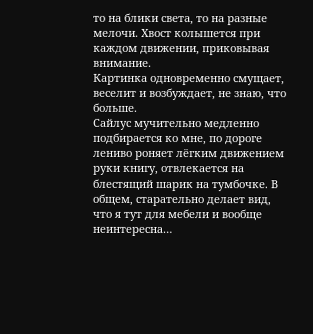то на блики света, то на разные мелочи. Хвост колышется при каждом движении, приковывая внимание.
Картинка одновременно смущает, веселит и возбуждает, не знаю, что больше.
Сайлус мучительно медленно подбирается ко мне, по дороге лениво роняет лёгким движением руки книгу, отвлекается на блестящий шарик на тумбочке. В общем, старательно делает вид, что я тут для мебели и вообще неинтересна…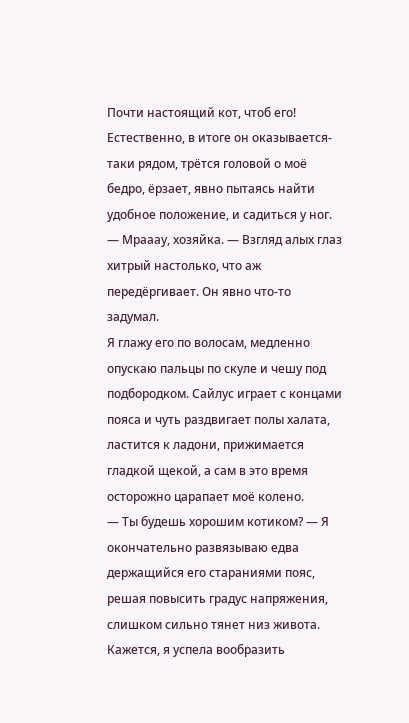Почти настоящий кот, чтоб его! Естественно, в итоге он оказывается-таки рядом, трётся головой о моё бедро, ёрзает, явно пытаясь найти удобное положение, и садиться у ног.
— Мрааау, хозяйка. — Взгляд алых глаз хитрый настолько, что аж передёргивает. Он явно что-то задумал.
Я глажу его по волосам, медленно опускаю пальцы по скуле и чешу под подбородком. Сайлус играет с концами пояса и чуть раздвигает полы халата, ластится к ладони, прижимается гладкой щекой, а сам в это время осторожно царапает моё колено.
— Ты будешь хорошим котиком? — Я окончательно развязываю едва держащийся его стараниями пояс, решая повысить градус напряжения, слишком сильно тянет низ живота. Кажется, я успела вообразить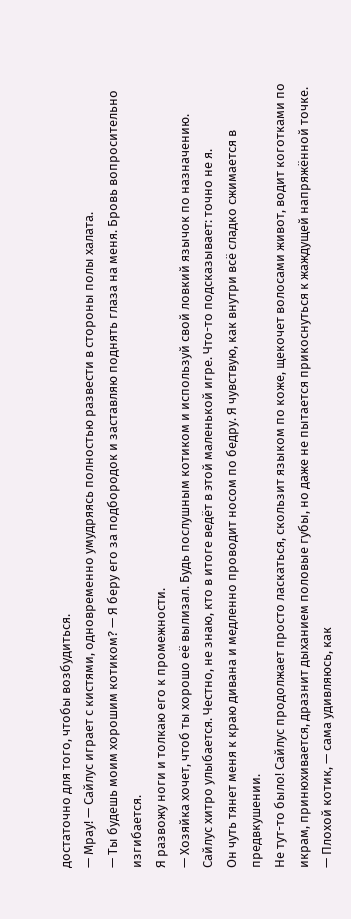достаточно для того, чтобы возбудиться.
— Мрау! — Сайлус играет с кистями, одновременно умудряясь полностью развести в стороны полы халата.
— Ты будешь моим хорошим котиком? — Я беру его за подбородок и заставляю поднять глаза на меня. Бровь вопросительно изгибается.
Я развожу ноги и толкаю его к промежности.
— Хозяйка хочет, чтоб ты хорошо её вылизал. Будь послушным котиком и используй свой ловкий язычок по назначению.
Сайлус хитро улыбается. Честно, не знаю, кто в итоге ведёт в этой маленькой игре. Что-то подсказывает: точно не я.
Он чуть тянет меня к краю дивана и медленно проводит носом по бедру. Я чувствую, как внутри всё сладко сжимается в предвкушении.
Не тут-то было! Сайлус продолжает просто ласкаться, скользит языком по коже, щекочет волосами живот, водит коготками по икрам, принюхивается, дразнит дыханием половые губы, но даже не пытается прикоснуться к жаждущей напряжённой точке.
— Плохой котик, — сама удивляюсь, как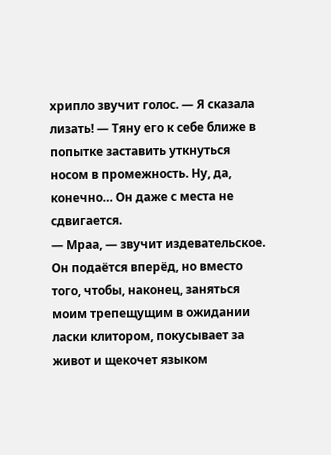хрипло звучит голос. — Я сказала лизать! — Тяну его к себе ближе в попытке заставить уткнуться носом в промежность. Ну, да, конечно… Он даже с места не сдвигается.
— Мраа, — звучит издевательское. Он подаётся вперёд, но вместо того, чтобы, наконец, заняться моим трепещущим в ожидании ласки клитором, покусывает за живот и щекочет языком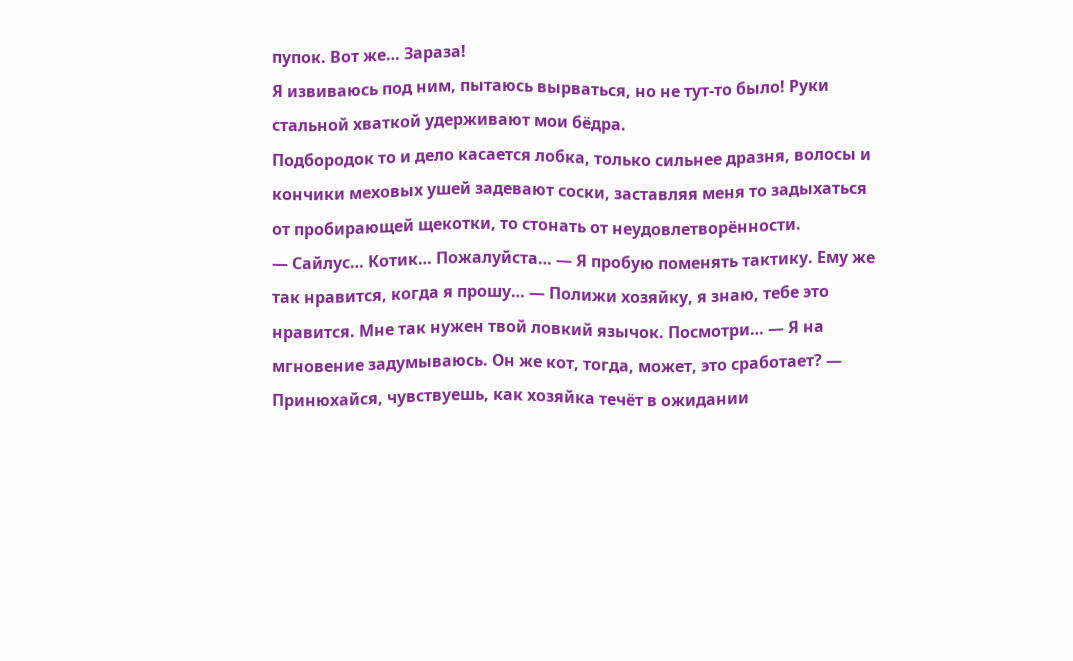пупок. Вот же… Зараза!
Я извиваюсь под ним, пытаюсь вырваться, но не тут-то было! Руки стальной хваткой удерживают мои бёдра.
Подбородок то и дело касается лобка, только сильнее дразня, волосы и кончики меховых ушей задевают соски, заставляя меня то задыхаться от пробирающей щекотки, то стонать от неудовлетворённости.
— Сайлус… Котик… Пожалуйста… — Я пробую поменять тактику. Ему же так нравится, когда я прошу… — Полижи хозяйку, я знаю, тебе это нравится. Мне так нужен твой ловкий язычок. Посмотри… — Я на мгновение задумываюсь. Он же кот, тогда, может, это сработает? — Принюхайся, чувствуешь, как хозяйка течёт в ожидании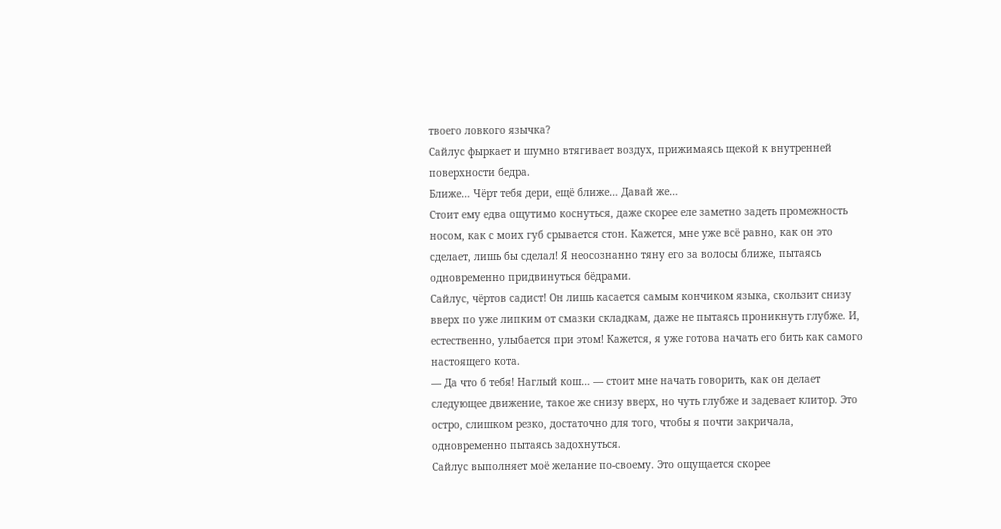твоего ловкого язычка?
Сайлус фыркает и шумно втягивает воздух, прижимаясь щекой к внутренней поверхности бедра.
Ближе… Чёрт тебя дери, ещё ближе… Давай же…
Стоит ему едва ощутимо коснуться, даже скорее еле заметно задеть промежность носом, как с моих губ срывается стон. Кажется, мне уже всё равно, как он это сделает, лишь бы сделал! Я неосознанно тяну его за волосы ближе, пытаясь одновременно придвинуться бёдрами.
Сайлус, чёртов садист! Он лишь касается самым кончиком языка, скользит снизу вверх по уже липким от смазки складкам, даже не пытаясь проникнуть глубже. И, естественно, улыбается при этом! Кажется, я уже готова начать его бить как самого настоящего кота.
— Да что б тебя! Наглый кош… — стоит мне начать говорить, как он делает следующее движение, такое же снизу вверх, но чуть глубже и задевает клитор. Это остро, слишком резко, достаточно для того, чтобы я почти закричала, одновременно пытаясь задохнуться.
Сайлус выполняет моё желание по-своему. Это ощущается скорее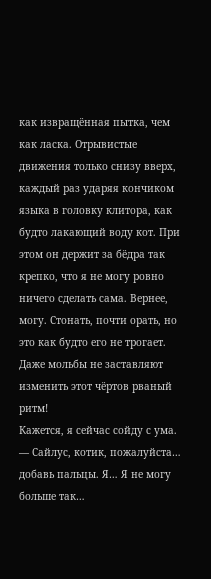как извращённая пытка, чем как ласка. Отрывистые движения только снизу вверх, каждый раз ударяя кончиком языка в головку клитора, как будто лакающий воду кот. При этом он держит за бёдра так крепко, что я не могу ровно ничего сделать сама. Вернее, могу. Стонать, почти орать, но это как будто его не трогает. Даже мольбы не заставляют изменить этот чёртов рваный ритм!
Кажется, я сейчас сойду с ума.
— Сайлус, котик, пожалуйста… добавь пальцы. Я… Я не могу больше так…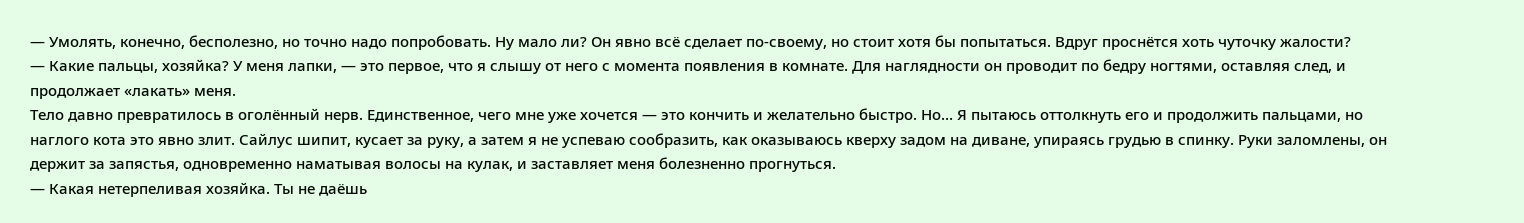— Умолять, конечно, бесполезно, но точно надо попробовать. Ну мало ли? Он явно всё сделает по-своему, но стоит хотя бы попытаться. Вдруг проснётся хоть чуточку жалости?
— Какие пальцы, хозяйка? У меня лапки, — это первое, что я слышу от него с момента появления в комнате. Для наглядности он проводит по бедру ногтями, оставляя след, и продолжает «лакать» меня.
Тело давно превратилось в оголённый нерв. Единственное, чего мне уже хочется — это кончить и желательно быстро. Но… Я пытаюсь оттолкнуть его и продолжить пальцами, но наглого кота это явно злит. Сайлус шипит, кусает за руку, а затем я не успеваю сообразить, как оказываюсь кверху задом на диване, упираясь грудью в спинку. Руки заломлены, он держит за запястья, одновременно наматывая волосы на кулак, и заставляет меня болезненно прогнуться.
— Какая нетерпеливая хозяйка. Ты не даёшь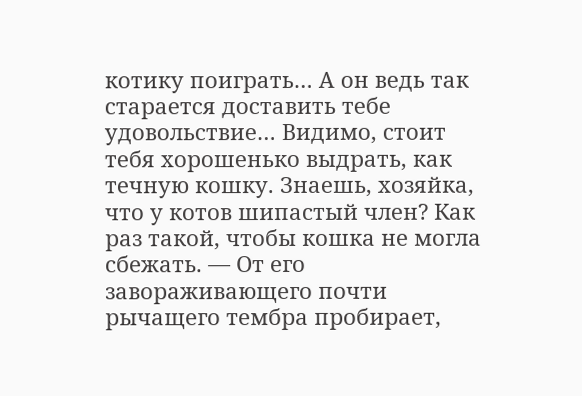котику поиграть… А он ведь так старается доставить тебе удовольствие… Видимо, стоит тебя хорошенько выдрать, как течную кошку. Знаешь, хозяйка, что у котов шипастый член? Как раз такой, чтобы кошка не могла сбежать. — От его завораживающего почти рычащего тембра пробирает,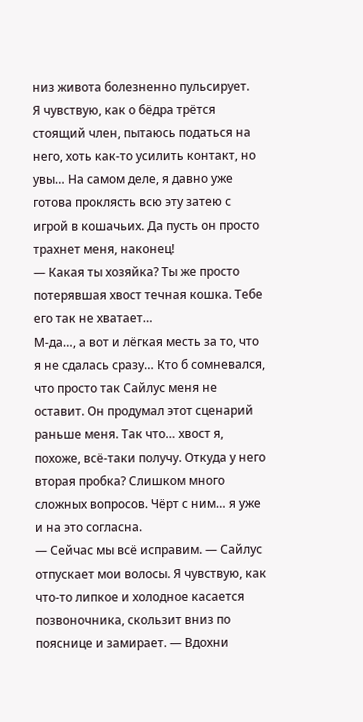низ живота болезненно пульсирует.
Я чувствую, как о бёдра трётся стоящий член, пытаюсь податься на него, хоть как-то усилить контакт, но увы… На самом деле, я давно уже готова проклясть всю эту затею с игрой в кошачьих. Да пусть он просто трахнет меня, наконец!
— Какая ты хозяйка? Ты же просто потерявшая хвост течная кошка. Тебе его так не хватает…
М-да…, а вот и лёгкая месть за то, что я не сдалась сразу… Кто б сомневался, что просто так Сайлус меня не оставит. Он продумал этот сценарий раньше меня. Так что… хвост я, похоже, всё-таки получу. Откуда у него вторая пробка? Слишком много сложных вопросов. Чёрт с ним… я уже и на это согласна.
— Сейчас мы всё исправим. — Сайлус отпускает мои волосы. Я чувствую, как что-то липкое и холодное касается позвоночника, скользит вниз по пояснице и замирает. — Вдохни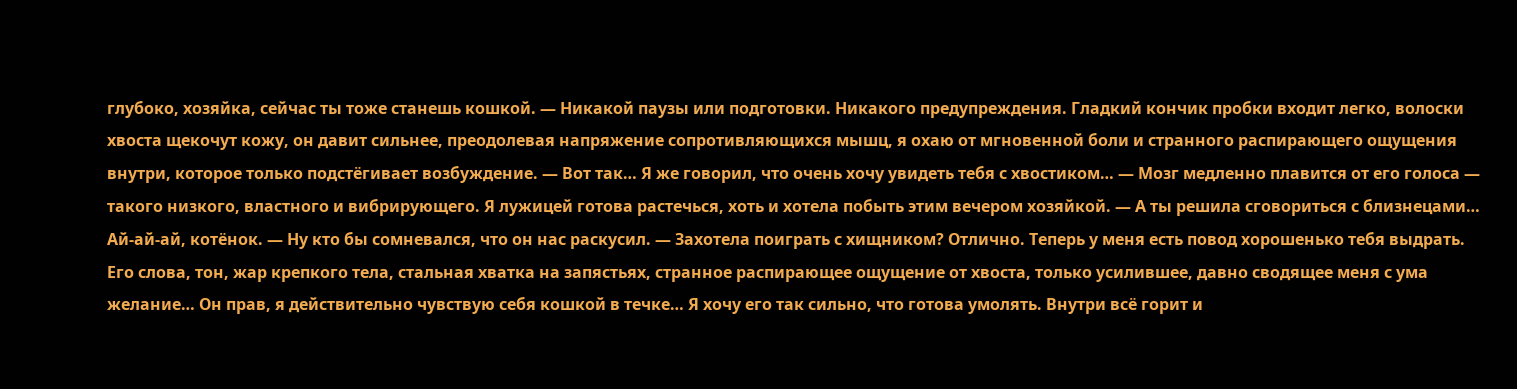глубоко, хозяйка, сейчас ты тоже станешь кошкой. — Никакой паузы или подготовки. Никакого предупреждения. Гладкий кончик пробки входит легко, волоски хвоста щекочут кожу, он давит сильнее, преодолевая напряжение сопротивляющихся мышц, я охаю от мгновенной боли и странного распирающего ощущения внутри, которое только подстёгивает возбуждение. — Вот так… Я же говорил, что очень хочу увидеть тебя с хвостиком… — Мозг медленно плавится от его голоса — такого низкого, властного и вибрирующего. Я лужицей готова растечься, хоть и хотела побыть этим вечером хозяйкой. — А ты решила сговориться с близнецами… Ай-ай-ай, котёнок. — Ну кто бы сомневался, что он нас раскусил. — Захотела поиграть с хищником? Отлично. Теперь у меня есть повод хорошенько тебя выдрать.
Его слова, тон, жар крепкого тела, стальная хватка на запястьях, странное распирающее ощущение от хвоста, только усилившее, давно сводящее меня с ума желание… Он прав, я действительно чувствую себя кошкой в течке… Я хочу его так сильно, что готова умолять. Внутри всё горит и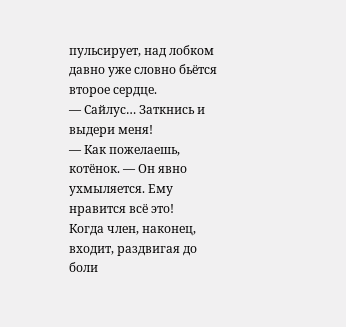пульсирует, над лобком давно уже словно бьётся второе сердце.
— Сайлус… Заткнись и выдери меня!
— Как пожелаешь, котёнок. — Он явно ухмыляется. Ему нравится всё это!
Когда член, наконец, входит, раздвигая до боли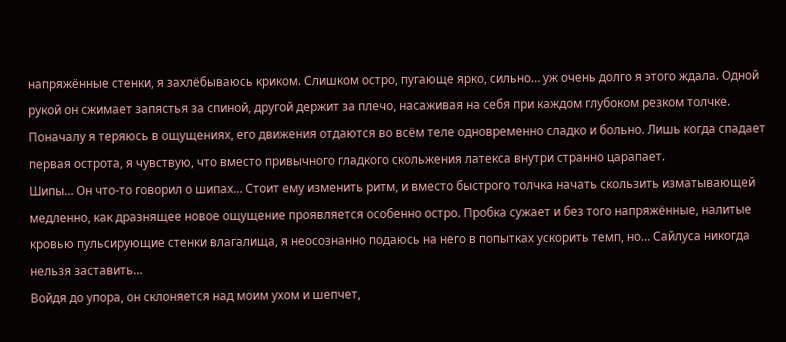напряжённые стенки, я захлёбываюсь криком. Слишком остро, пугающе ярко, сильно… уж очень долго я этого ждала. Одной рукой он сжимает запястья за спиной, другой держит за плечо, насаживая на себя при каждом глубоком резком толчке. Поначалу я теряюсь в ощущениях, его движения отдаются во всём теле одновременно сладко и больно. Лишь когда спадает первая острота, я чувствую, что вместо привычного гладкого скольжения латекса внутри странно царапает.
Шипы… Он что-то говорил о шипах… Стоит ему изменить ритм, и вместо быстрого толчка начать скользить изматывающей медленно, как дразнящее новое ощущение проявляется особенно остро. Пробка сужает и без того напряжённые, налитые кровью пульсирующие стенки влагалища, я неосознанно подаюсь на него в попытках ускорить темп, но… Сайлуса никогда нельзя заставить…
Войдя до упора, он склоняется над моим ухом и шепчет,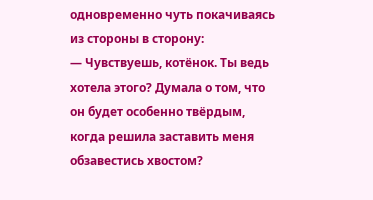одновременно чуть покачиваясь из стороны в сторону:
— Чувствуешь, котёнок. Ты ведь хотела этого? Думала о том, что он будет особенно твёрдым, когда решила заставить меня обзавестись хвостом?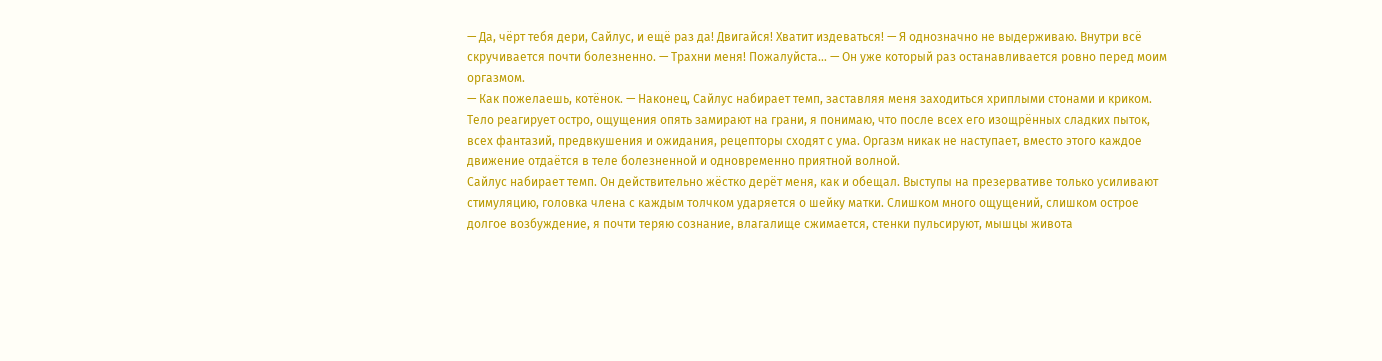— Да, чёрт тебя дери, Сайлус, и ещё раз да! Двигайся! Хватит издеваться! — Я однозначно не выдерживаю. Внутри всё скручивается почти болезненно. — Трахни меня! Пожалуйста… — Он уже который раз останавливается ровно перед моим оргазмом.
— Как пожелаешь, котёнок. — Наконец, Сайлус набирает темп, заставляя меня заходиться хриплыми стонами и криком.
Тело реагирует остро, ощущения опять замирают на грани, я понимаю, что после всех его изощрённых сладких пыток, всех фантазий, предвкушения и ожидания, рецепторы сходят с ума. Оргазм никак не наступает, вместо этого каждое движение отдаётся в теле болезненной и одновременно приятной волной.
Сайлус набирает темп. Он действительно жёстко дерёт меня, как и обещал. Выступы на презервативе только усиливают стимуляцию, головка члена с каждым толчком ударяется о шейку матки. Слишком много ощущений, слишком острое долгое возбуждение, я почти теряю сознание, влагалище сжимается, стенки пульсируют, мышцы живота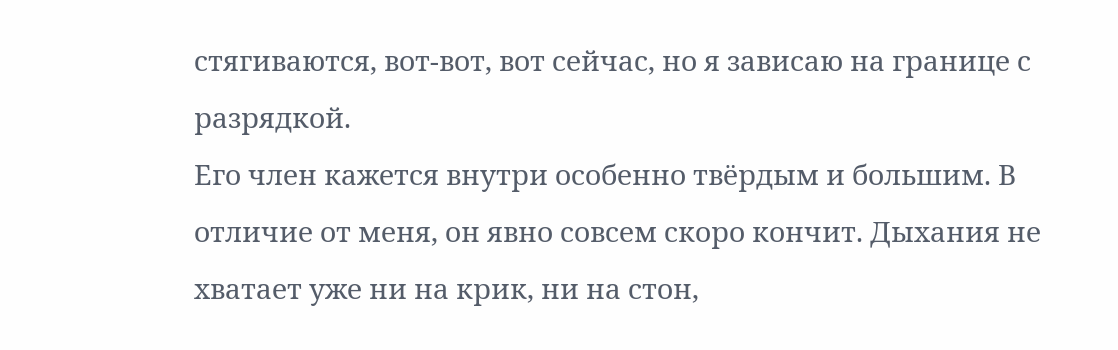стягиваются, вот-вот, вот сейчас, но я зависаю на границе с разрядкой.
Его член кажется внутри особенно твёрдым и большим. В отличие от меня, он явно совсем скоро кончит. Дыхания не хватает уже ни на крик, ни на стон,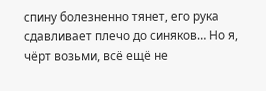спину болезненно тянет, его рука сдавливает плечо до синяков… Но я, чёрт возьми, всё ещё не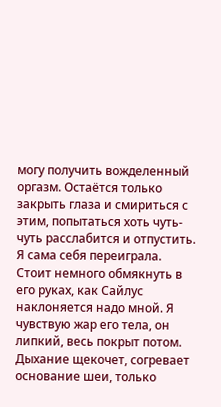могу получить вожделенный оргазм. Остаётся только закрыть глаза и смириться с этим, попытаться хоть чуть-чуть расслабится и отпустить. Я сама себя переиграла.
Стоит немного обмякнуть в его руках, как Сайлус наклоняется надо мной. Я чувствую жар его тела, он липкий, весь покрыт потом. Дыхание щекочет, согревает основание шеи, только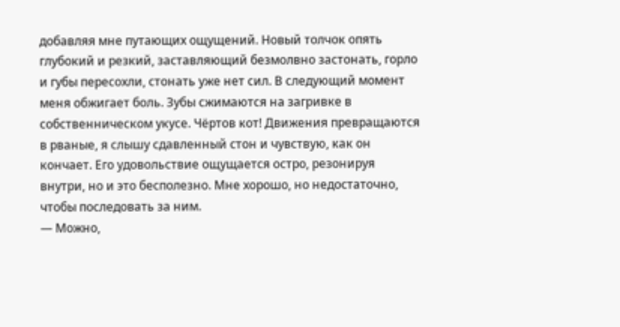добавляя мне путающих ощущений. Новый толчок опять глубокий и резкий, заставляющий безмолвно застонать, горло и губы пересохли, стонать уже нет сил. В следующий момент меня обжигает боль. Зубы сжимаются на загривке в собственническом укусе. Чёртов кот! Движения превращаются в рваные, я слышу сдавленный стон и чувствую, как он кончает. Его удовольствие ощущается остро, резонируя внутри, но и это бесполезно. Мне хорошо, но недостаточно, чтобы последовать за ним.
— Можно,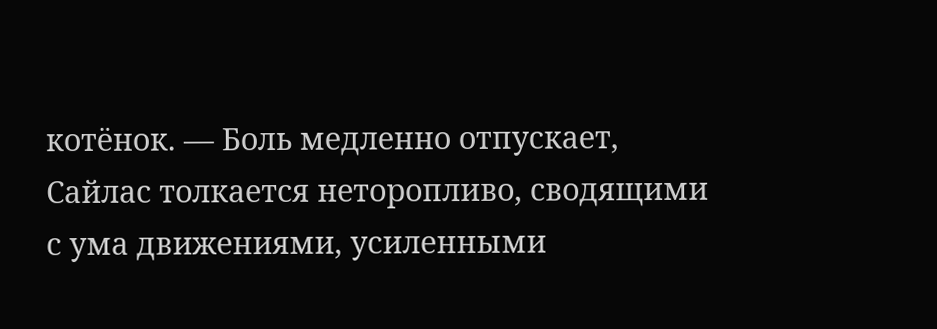котёнок. — Боль медленно отпускает, Сайлас толкается неторопливо, сводящими с ума движениями, усиленными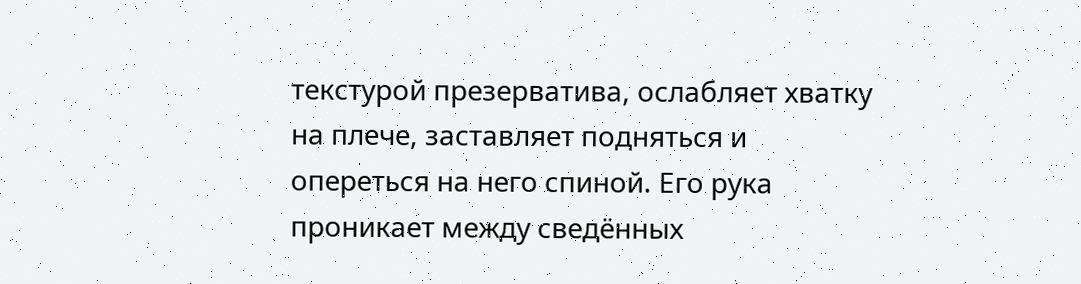текстурой презерватива, ослабляет хватку на плече, заставляет подняться и опереться на него спиной. Его рука проникает между сведённых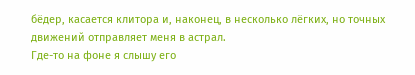бёдер, касается клитора и, наконец, в несколько лёгких, но точных движений отправляет меня в астрал.
Где-то на фоне я слышу его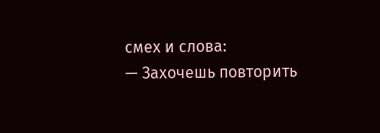смех и слова:
— Захочешь повторить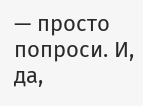— просто попроси. И, да,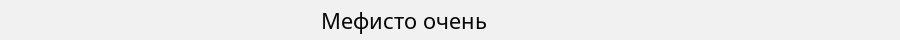Мефисто очень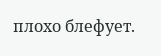плохо блефует.